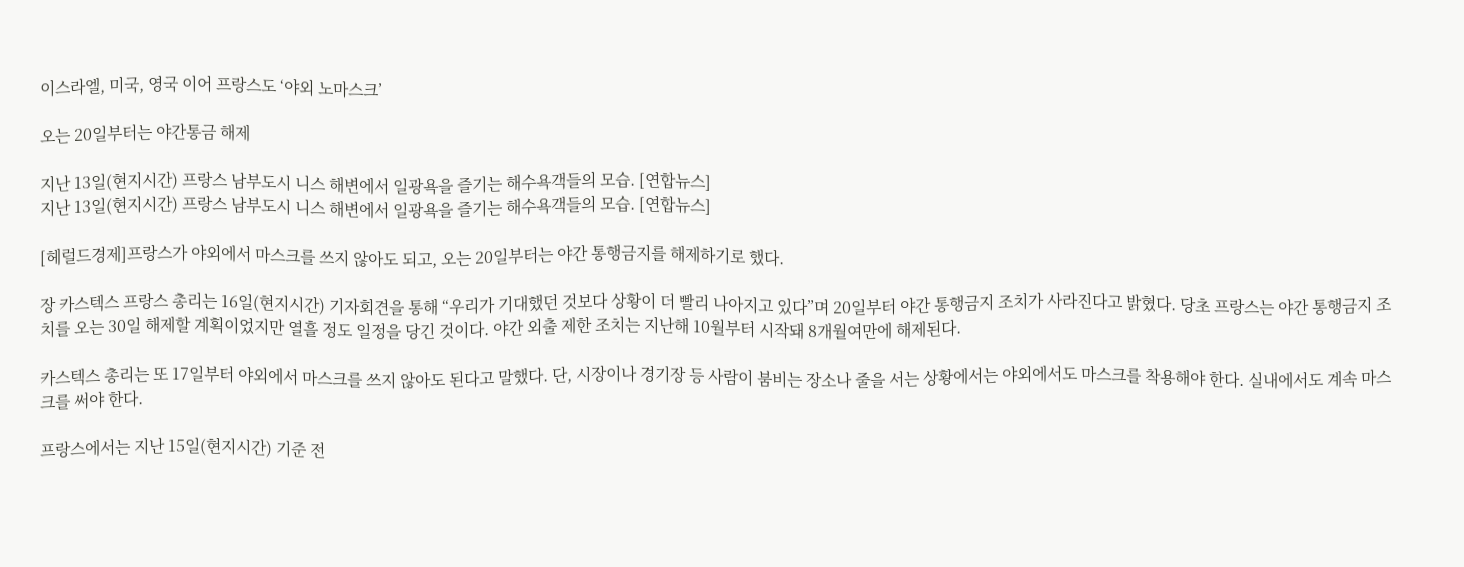이스라엘, 미국, 영국 이어 프랑스도 ‘야외 노마스크’

오는 20일부터는 야간통금 해제

지난 13일(현지시간) 프랑스 남부도시 니스 해변에서 일광욕을 즐기는 해수욕객들의 모습. [연합뉴스]
지난 13일(현지시간) 프랑스 남부도시 니스 해변에서 일광욕을 즐기는 해수욕객들의 모습. [연합뉴스]

[헤럴드경제]프랑스가 야외에서 마스크를 쓰지 않아도 되고, 오는 20일부터는 야간 통행금지를 해제하기로 했다.

장 카스텍스 프랑스 총리는 16일(현지시간) 기자회견을 통해 “우리가 기대했던 것보다 상황이 더 빨리 나아지고 있다”며 20일부터 야간 통행금지 조치가 사라진다고 밝혔다. 당초 프랑스는 야간 통행금지 조치를 오는 30일 해제할 계획이었지만 열흘 정도 일정을 당긴 것이다. 야간 외출 제한 조치는 지난해 10월부터 시작돼 8개월여만에 해제된다.

카스텍스 총리는 또 17일부터 야외에서 마스크를 쓰지 않아도 된다고 말했다. 단, 시장이나 경기장 등 사람이 붐비는 장소나 줄을 서는 상황에서는 야외에서도 마스크를 착용해야 한다. 실내에서도 계속 마스크를 써야 한다.

프랑스에서는 지난 15일(현지시간) 기준 전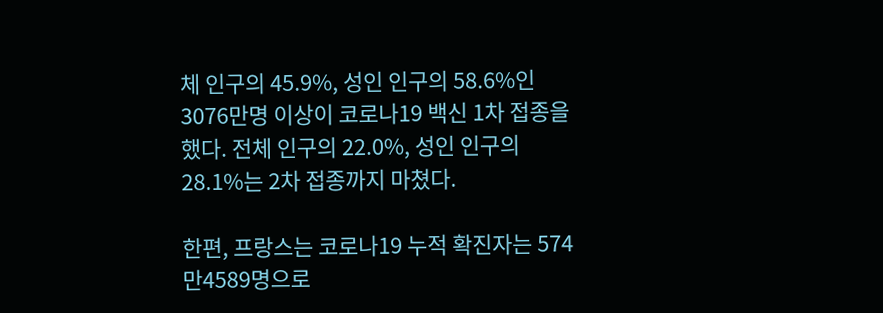체 인구의 45.9%, 성인 인구의 58.6%인 3076만명 이상이 코로나19 백신 1차 접종을 했다. 전체 인구의 22.0%, 성인 인구의 28.1%는 2차 접종까지 마쳤다.

한편, 프랑스는 코로나19 누적 확진자는 574만4589명으로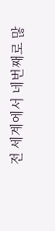전 세계에서 네번째로 많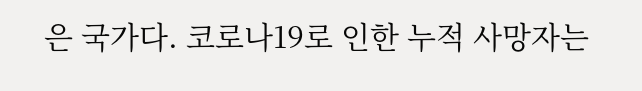은 국가다. 코로나19로 인한 누적 사망자는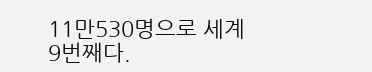11만530명으로 세계 9번째다.